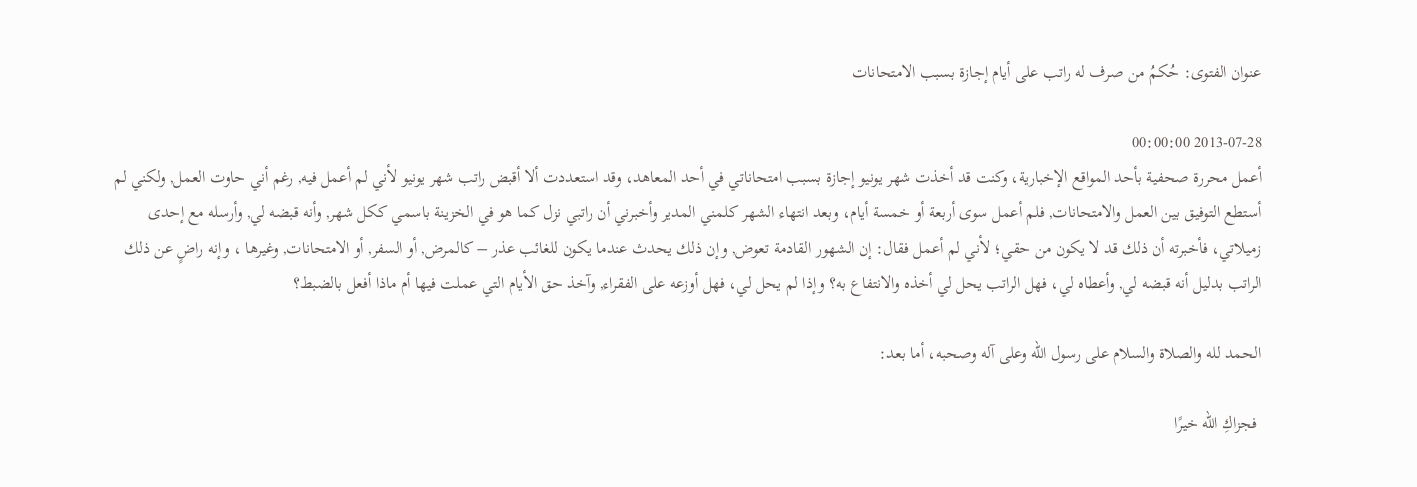عنوان الفتوى: حُكمُ من صرف له راتب على أيام إجازة بسبب الامتحانات

2013-07-28 00:00:00
أعمل محررة صحفية بأحد المواقع الإخبارية، وكنت قد أخذت شهر يونيو إجازة بسبب امتحاناتي في أحد المعاهد، وقد استعددت ألا أقبض راتب شهر يونيو لأني لم أعمل فيه, رغم أني حاوت العمل, ولكني لم أستطع التوفيق بين العمل والامتحانات, فلم أعمل سوى أربعة أو خمسة أيام، وبعد انتهاء الشهر كلمني المدير وأخبرني أن راتبي نزل كما هو في الخزينة باسمي ككل شهر, وأنه قبضه لي, وأرسله مع إحدى زميلاتي، فأخبرته أن ذلك قد لا يكون من حقي؛ لأني لم أعمل فقال: إن الشهور القادمة تعوض, وإن ذلك يحدث عندما يكون للغائب عذر – كالمرض, أو السفر, أو الامتحانات, وغيرها ، وإنه راضٍ عن ذلك الراتب بدليل أنه قبضه لي, وأعطاه لي، فهل الراتب يحل لي أخذه والانتفاع به؟ وإذا لم يحل لي، فهل أوزعه على الفقراء, وآخذ حق الأيام التي عملت فيها أم ماذا أفعل بالضبط؟

الحمد لله والصلاة والسلام على رسول الله وعلى آله وصحبه، أما بعد:

 فجزاكِ الله خيرًا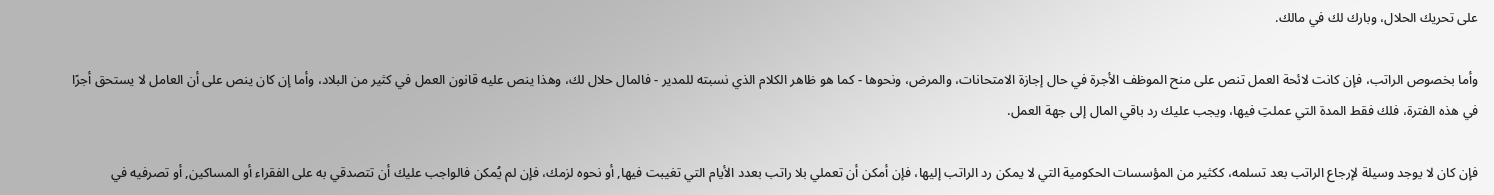على تحريك الحلال، وبارك لك في مالك.

وأما بخصوص الراتب، فإن كانت لائحة العمل تنص على منح الموظف الأجرة في حال إجازة الامتحانات، والمرض، ونحوها - كما هو ظاهر الكلام الذي نسبته للمدير - فالمال حلال لك، وهذا ينص عليه قانون العمل في كثير من البلاد، وأما إن كان ينص على أن العامل لا يستحق أجرًا في هذه الفترة، فلك فقط المدة التي عملتِ فيها، ويجب عليك رد باقي المال إلى جهة العمل.

فإن كان لا يوجد وسيلة لإرجاع الراتب بعد تسلمه، ككثير من المؤسسات الحكومية التي لا يمكن رد الراتب إليها، فإن أمكن أن تعملي بلا راتب بعدد الأيام التي تغيبت فيها, أو نحوه لزمك، فإن لم يُمكن فالواجب عليك أن تتصدقي به على الفقراء أو المساكين, أو تصرفيه في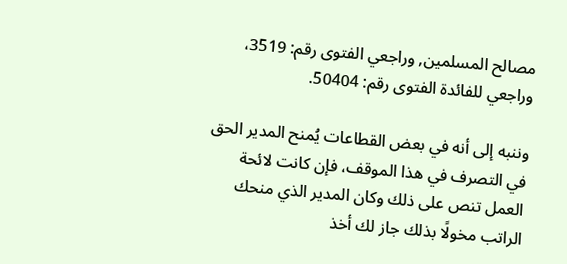مصالح المسلمين, وراجعي الفتوى رقم: 3519، وراجعي للفائدة الفتوى رقم: 50404.

وننبه إلى أنه في بعض القطاعات يُمنح المدير الحق في التصرف في هذا الموقف، فإن كانت لائحة العمل تنص على ذلك وكان المدير الذي منحك الراتب مخولًا بذلك جاز لك أخذ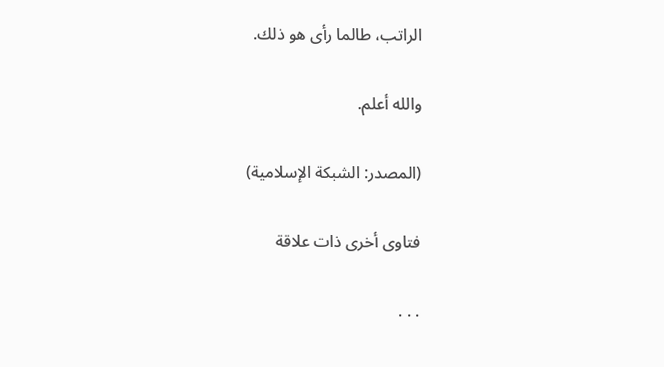الراتب، طالما رأى هو ذلك.

والله أعلم.

(المصدر: الشبكة الإسلامية)

فتاوى أخرى ذات علاقة

. . .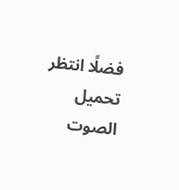فضلًا انتظر تحميل الصوت